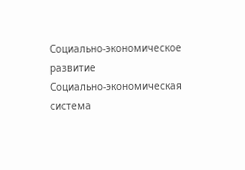Социально-экономическое развитие
Социально-экономическая система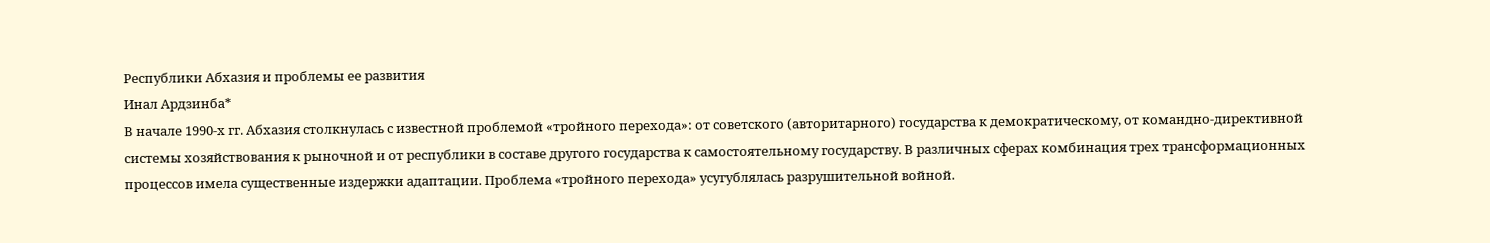Республики Абхазия и проблемы ее развития
Инал Ардзинба*
В начале 1990-х гг. Абхазия столкнулась с известной проблемой «тройного перехода»: от советского (авторитарного) государства к демократическому, от командно-директивной системы хозяйствования к рыночной и от республики в составе другого государства к самостоятельному государству. В различных сферах комбинация трех трансформационных процессов имела существенные издержки адаптации. Проблема «тройного перехода» усугублялась разрушительной войной.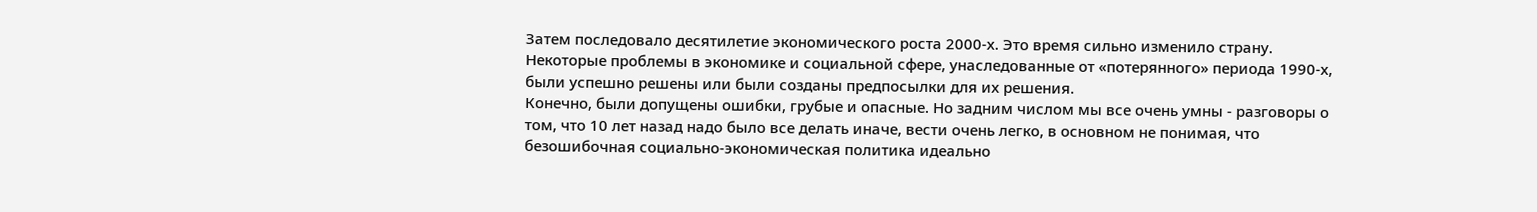Затем последовало десятилетие экономического роста 2000-х. Это время сильно изменило страну. Некоторые проблемы в экономике и социальной сфере, унаследованные от «потерянного» периода 1990-х, были успешно решены или были созданы предпосылки для их решения.
Конечно, были допущены ошибки, грубые и опасные. Но задним числом мы все очень умны - разговоры о том, что 10 лет назад надо было все делать иначе, вести очень легко, в основном не понимая, что безошибочная социально-экономическая политика идеально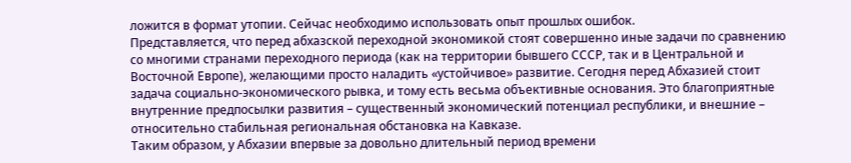ложится в формат утопии. Сейчас необходимо использовать опыт прошлых ошибок.
Представляется, что перед абхазской переходной экономикой стоят совершенно иные задачи по сравнению со многими странами переходного периода (как на территории бывшего СССР, так и в Центральной и Восточной Европе), желающими просто наладить «устойчивое» развитие. Сегодня перед Абхазией стоит задача социально-экономического рывка, и тому есть весьма объективные основания. Это благоприятные внутренние предпосылки развития – существенный экономический потенциал республики, и внешние – относительно стабильная региональная обстановка на Кавказе.
Таким образом, у Абхазии впервые за довольно длительный период времени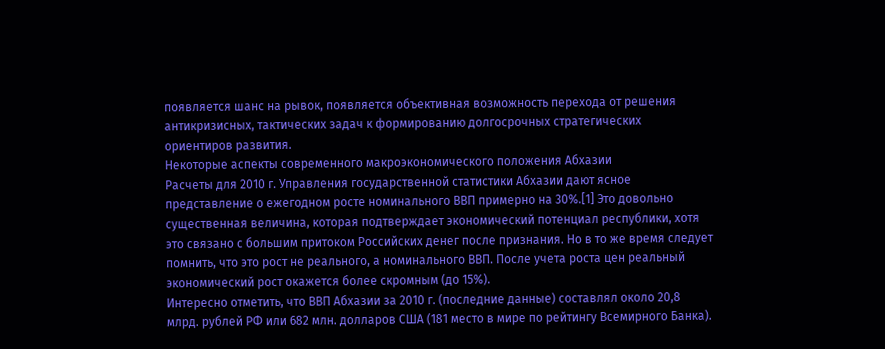появляется шанс на рывок, появляется объективная возможность перехода от решения антикризисных, тактических задач к формированию долгосрочных стратегических ориентиров развития.
Некоторые аспекты современного макроэкономического положения Абхазии
Расчеты для 2010 г. Управления государственной статистики Абхазии дают ясное представление о ежегодном росте номинального ВВП примерно на 30%.[1] Это довольно существенная величина, которая подтверждает экономический потенциал республики, хотя это связано с большим притоком Российских денег после признания. Но в то же время следует помнить, что это рост не реального, а номинального ВВП. После учета роста цен реальный экономический рост окажется более скромным (до 15%).
Интересно отметить, что ВВП Абхазии за 2010 г. (последние данные) составлял около 20,8 млрд. рублей РФ или 682 млн. долларов США (181 место в мире по рейтингу Всемирного Банка).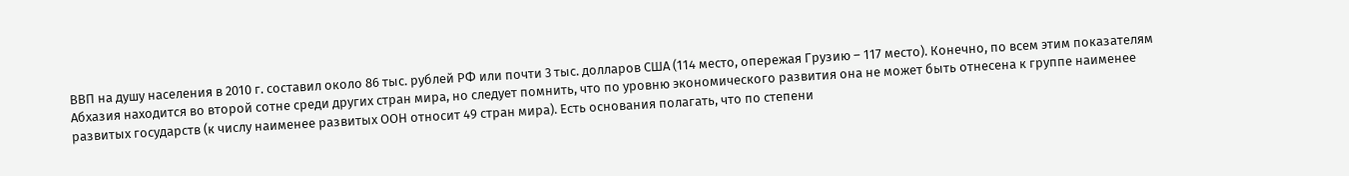ВВП на душу населения в 2010 г. составил около 86 тыс. рублей РФ или почти 3 тыс. долларов США (114 место, опережая Грузию – 117 место). Конечно, по всем этим показателям Абхазия находится во второй сотне среди других стран мира, но следует помнить, что по уровню экономического развития она не может быть отнесена к группе наименее развитых государств (к числу наименее развитых ООН относит 49 стран мира). Есть основания полагать, что по степени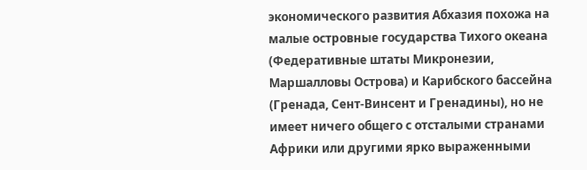экономического развития Абхазия похожа на малые островные государства Тихого океана (Федеративные штаты Микронезии, Маршалловы Острова) и Карибского бассейна (Гренада, Сент-Винсент и Гренадины), но не имеет ничего общего с отсталыми странами Африки или другими ярко выраженными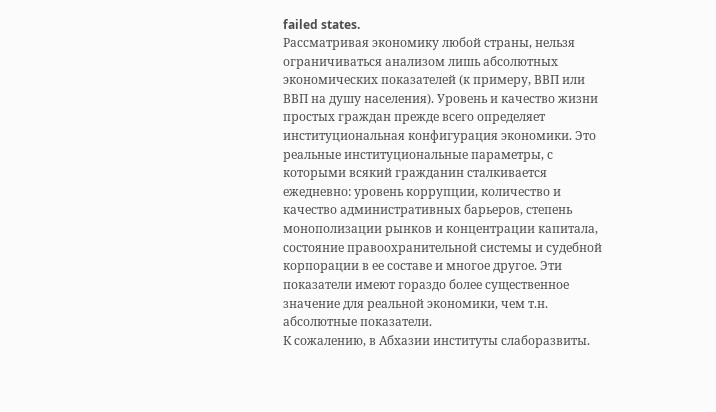failed states.
Рассматривая экономику любой страны, нельзя ограничиваться анализом лишь абсолютных экономических показателей (к примеру, ВВП или ВВП на душу населения). Уровень и качество жизни простых граждан прежде всего определяет институциональная конфигурация экономики. Это реальные институциональные параметры, с которыми всякий гражданин сталкивается ежедневно: уровень коррупции, количество и качество административных барьеров, степень монополизации рынков и концентрации капитала, состояние правоохранительной системы и судебной корпорации в ее составе и многое другое. Эти показатели имеют гораздо более существенное значение для реальной экономики, чем т.н. абсолютные показатели.
К сожалению, в Абхазии институты слаборазвиты.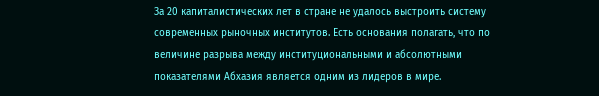За 20 капиталистических лет в стране не удалось выстроить систему современных рыночных институтов. Есть основания полагать, что по величине разрыва между институциональными и абсолютными показателями Абхазия является одним из лидеров в мире.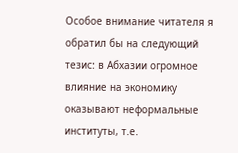Особое внимание читателя я обратил бы на следующий тезис: в Абхазии огромное влияние на экономику оказывают неформальные институты, т.е.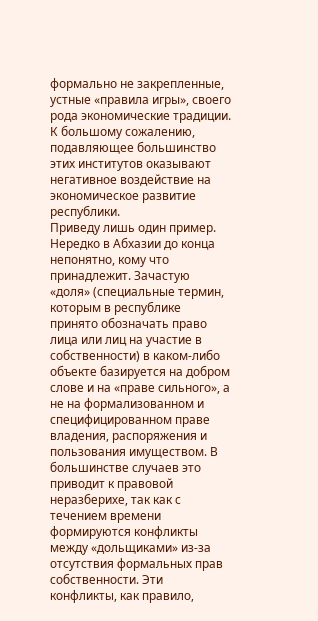формально не закрепленные, устные «правила игры», своего рода экономические традиции. К большому сожалению, подавляющее большинство этих институтов оказывают негативное воздействие на экономическое развитие республики.
Приведу лишь один пример. Нередко в Абхазии до конца непонятно, кому что принадлежит. Зачастую «доля» (специальные термин, которым в республике принято обозначать право лица или лиц на участие в собственности) в каком-либо объекте базируется на добром слове и на «праве сильного», а не на формализованном и специфицированном праве владения, распоряжения и пользования имуществом. В большинстве случаев это приводит к правовой неразберихе, так как с течением времени формируются конфликты между «дольщиками» из-за отсутствия формальных прав собственности. Эти конфликты, как правило,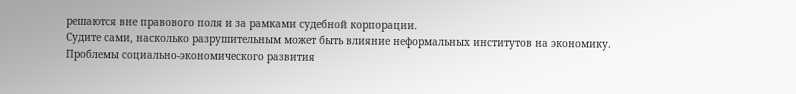решаются вне правового поля и за рамками судебной корпорации.
Судите сами, насколько разрушительным может быть влияние неформальных институтов на экономику.
Проблемы социально-экономического развития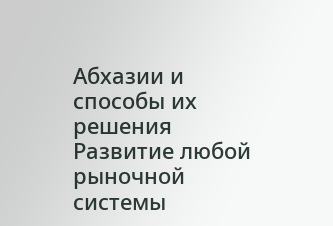Абхазии и способы их решения
Развитие любой рыночной системы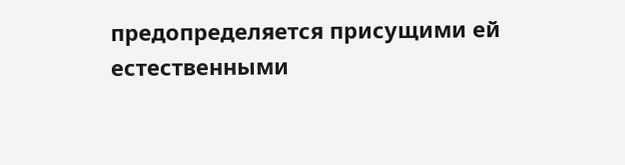предопределяется присущими ей естественными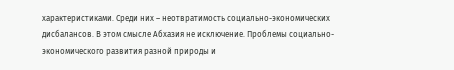характеристиками. Среди них – неотвратимость социально-экономических дисбалансов. В этом смысле Абхазия не исключение. Проблемы социально-экономического развития разной природы и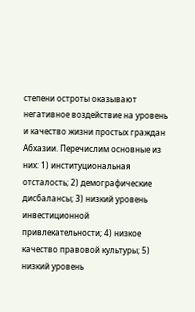степени остроты оказывают негативное воздействие на уровень и качество жизни простых граждан Абхазии. Перечислим основные из них: 1) институциональная отсталость; 2) демографические дисбалансы; 3) низкий уровень инвестиционной привлекательности; 4) низкое качество правовой культуры; 5) низкий уровень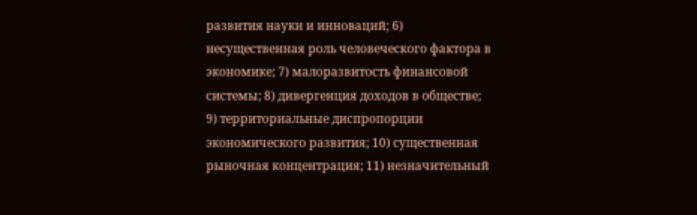развития науки и инноваций; 6) несущественная роль человеческого фактора в экономике; 7) малоразвитость финансовой системы; 8) дивергенция доходов в обществе; 9) территориальные диспропорции экономического развития; 10) существенная рыночная концентрация; 11) незначительный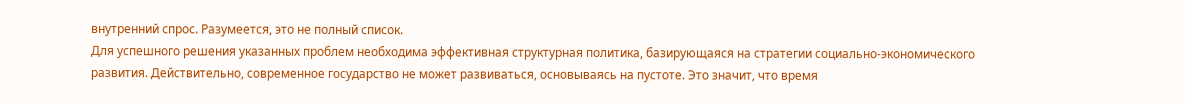внутренний спрос. Разумеется, это не полный список.
Для успешного решения указанных проблем необходима эффективная структурная политика, базирующаяся на стратегии социально-экономического развития. Действительно, современное государство не может развиваться, основываясь на пустоте. Это значит, что время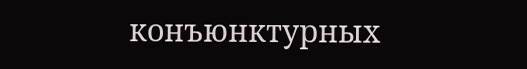конъюнктурных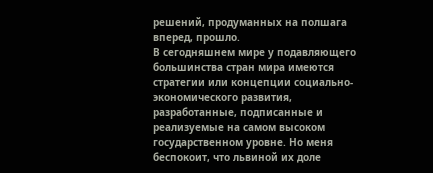решений, продуманных на полшага вперед, прошло.
В сегодняшнем мире у подавляющего большинства стран мира имеются стратегии или концепции социально-экономического развития, разработанные, подписанные и реализуемые на самом высоком государственном уровне. Но меня беспокоит, что львиной их доле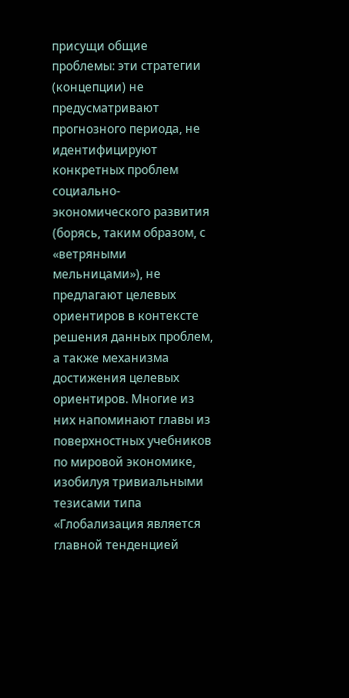присущи общие проблемы: эти стратегии (концепции) не предусматривают прогнозного периода, не идентифицируют конкретных проблем социально-экономического развития (борясь, таким образом, с «ветряными мельницами»), не предлагают целевых ориентиров в контексте решения данных проблем, а также механизма достижения целевых ориентиров. Многие из них напоминают главы из поверхностных учебников по мировой экономике, изобилуя тривиальными тезисами типа «Глобализация является главной тенденцией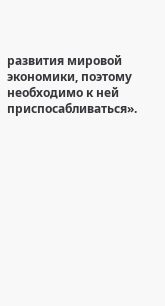развития мировой экономики, поэтому необходимо к ней приспосабливаться».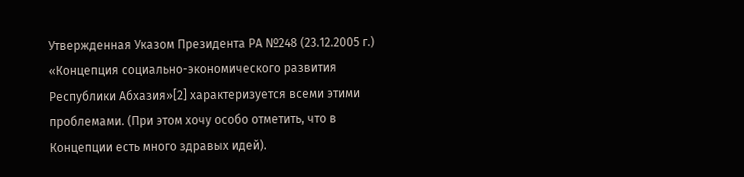Утвержденная Указом Президента РА №248 (23.12.2005 г.) «Концепция социально-экономического развития Республики Абхазия»[2] характеризуется всеми этими проблемами. (При этом хочу особо отметить, что в Концепции есть много здравых идей).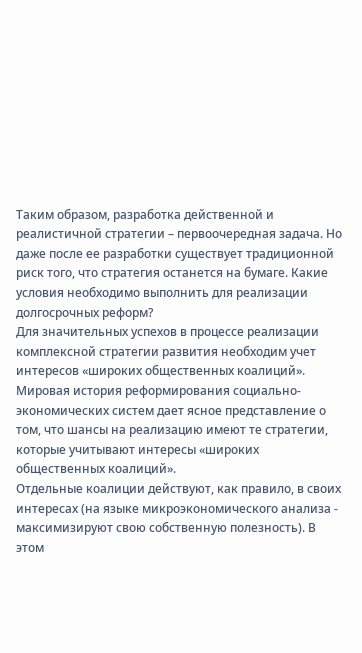Таким образом, разработка действенной и реалистичной стратегии – первоочередная задача. Но даже после ее разработки существует традиционной риск того, что стратегия останется на бумаге. Какие условия необходимо выполнить для реализации долгосрочных реформ?
Для значительных успехов в процессе реализации комплексной стратегии развития необходим учет интересов «широких общественных коалиций». Мировая история реформирования социально-экономических систем дает ясное представление о том, что шансы на реализацию имеют те стратегии, которые учитывают интересы «широких общественных коалиций».
Отдельные коалиции действуют, как правило, в своих интересах (на языке микроэкономического анализа - максимизируют свою собственную полезность). В этом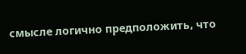смысле логично предположить, что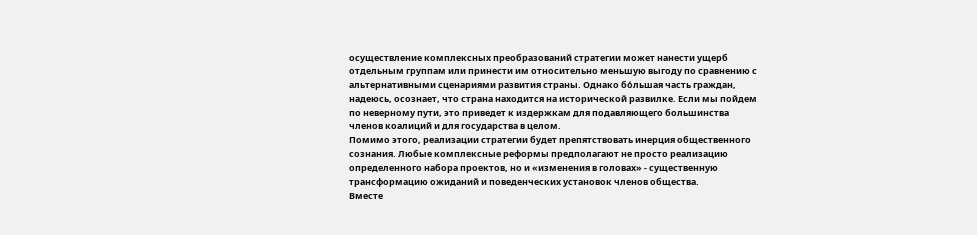осуществление комплексных преобразований стратегии может нанести ущерб отдельным группам или принести им относительно меньшую выгоду по сравнению с альтернативными сценариями развития страны. Однако бо́льшая часть граждан, надеюсь, осознает, что страна находится на исторической развилке. Если мы пойдем по неверному пути, это приведет к издержкам для подавляющего большинства членов коалиций и для государства в целом.
Помимо этого, реализации стратегии будет препятствовать инерция общественного сознания. Любые комплексные реформы предполагают не просто реализацию определенного набора проектов, но и «изменения в головах» - существенную трансформацию ожиданий и поведенческих установок членов общества.
Вместе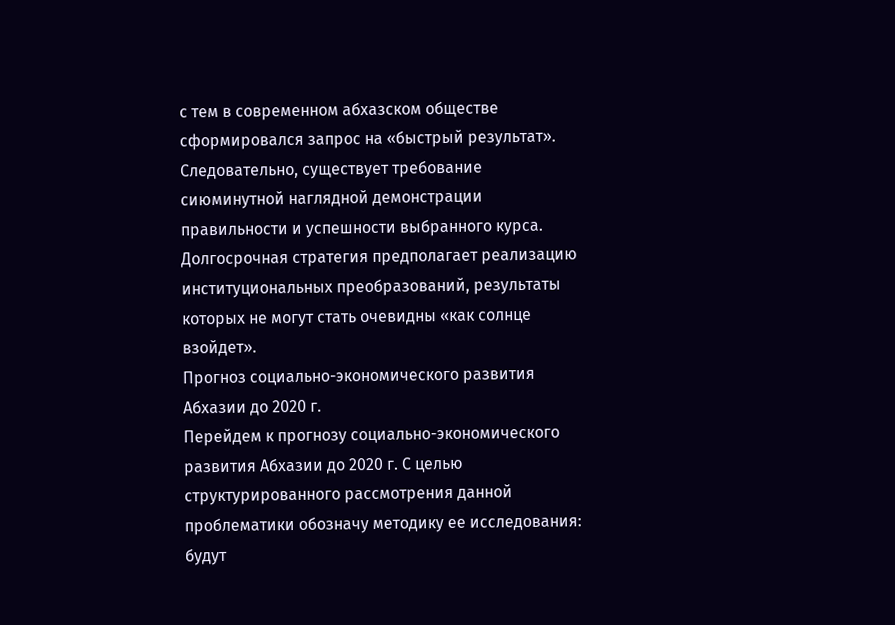с тем в современном абхазском обществе сформировался запрос на «быстрый результат». Следовательно, существует требование сиюминутной наглядной демонстрации правильности и успешности выбранного курса. Долгосрочная стратегия предполагает реализацию институциональных преобразований, результаты которых не могут стать очевидны «как солнце взойдет».
Прогноз социально-экономического развития Абхазии до 2020 г.
Перейдем к прогнозу социально-экономического развития Абхазии до 2020 г. С целью структурированного рассмотрения данной проблематики обозначу методику ее исследования: будут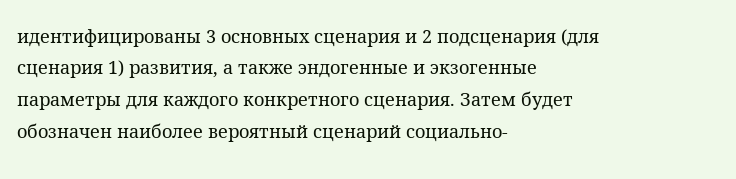идентифицированы 3 основных сценария и 2 подсценария (для сценария 1) развития, а также эндогенные и экзогенные параметры для каждого конкретного сценария. Затем будет обозначен наиболее вероятный сценарий социально-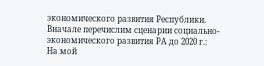экономического развития Республики.
Вначале перечислим сценарии социально-экономического развития РА до 2020 г.:
На мой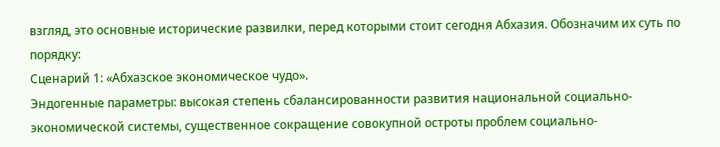взгляд, это основные исторические развилки, перед которыми стоит сегодня Абхазия. Обозначим их суть по порядку:
Сценарий 1: «Абхазское экономическое чудо».
Эндогенные параметры: высокая степень сбалансированности развития национальной социально-экономической системы, существенное сокращение совокупной остроты проблем социально-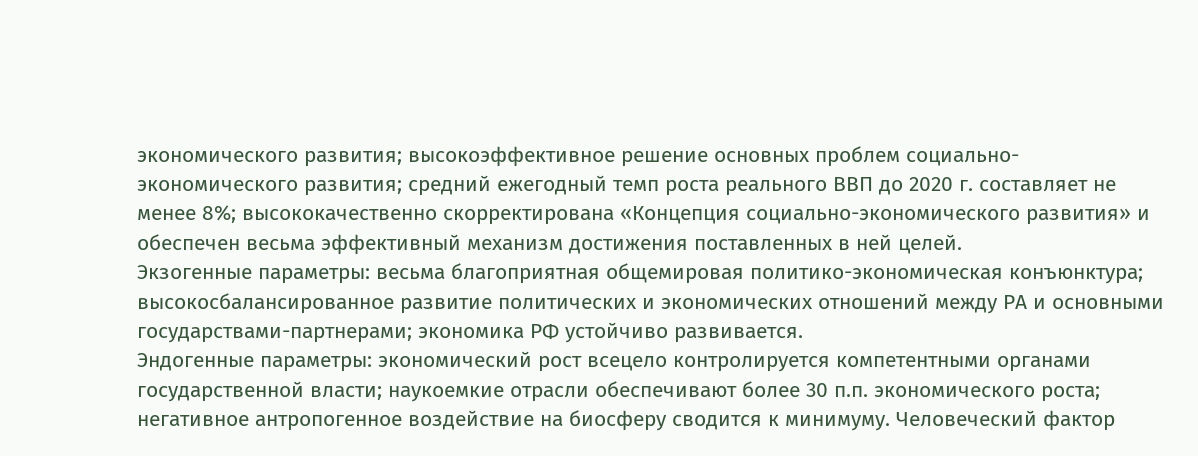экономического развития; высокоэффективное решение основных проблем социально-экономического развития; средний ежегодный темп роста реального ВВП до 2020 г. составляет не менее 8%; высококачественно скорректирована «Концепция социально-экономического развития» и обеспечен весьма эффективный механизм достижения поставленных в ней целей.
Экзогенные параметры: весьма благоприятная общемировая политико-экономическая конъюнктура; высокосбалансированное развитие политических и экономических отношений между РА и основными государствами-партнерами; экономика РФ устойчиво развивается.
Эндогенные параметры: экономический рост всецело контролируется компетентными органами государственной власти; наукоемкие отрасли обеспечивают более 30 п.п. экономического роста; негативное антропогенное воздействие на биосферу сводится к минимуму. Человеческий фактор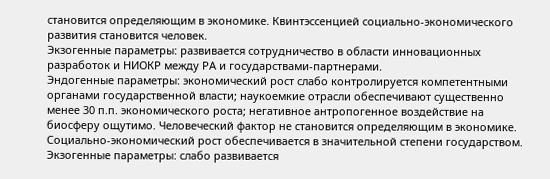становится определяющим в экономике. Квинтэссенцией социально-экономического развития становится человек.
Экзогенные параметры: развивается сотрудничество в области инновационных разработок и НИОКР между РА и государствами-партнерами.
Эндогенные параметры: экономический рост слабо контролируется компетентными органами государственной власти; наукоемкие отрасли обеспечивают существенно менее 30 п.п. экономического роста; негативное антропогенное воздействие на биосферу ощутимо. Человеческий фактор не становится определяющим в экономике. Социально-экономический рост обеспечивается в значительной степени государством.
Экзогенные параметры: слабо развивается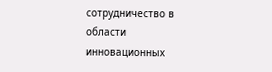сотрудничество в области инновационных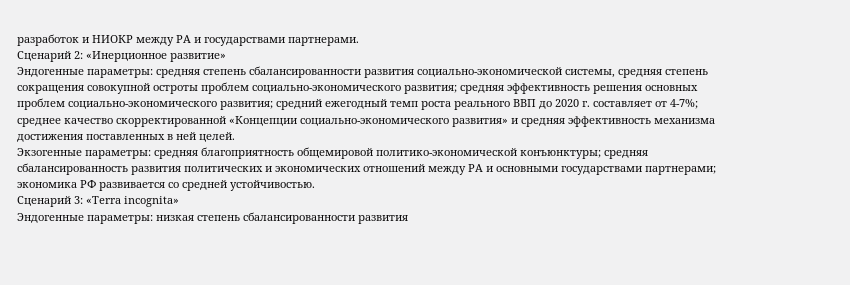разработок и НИОКР между РА и государствами партнерами.
Сценарий 2: «Инерционное развитие»
Эндогенные параметры: средняя степень сбалансированности развития социально-экономической системы, средняя степень сокращения совокупной остроты проблем социально-экономического развития; средняя эффективность решения основных проблем социально-экономического развития; средний ежегодный темп роста реального ВВП до 2020 г. составляет от 4-7%; среднее качество скорректированной «Концепции социально-экономического развития» и средняя эффективность механизма достижения поставленных в ней целей.
Экзогенные параметры: средняя благоприятность общемировой политико-экономической конъюнктуры; средняя сбалансированность развития политических и экономических отношений между РА и основными государствами партнерами; экономика РФ развивается со средней устойчивостью.
Сценарий 3: «Terra incognita»
Эндогенные параметры: низкая степень сбалансированности развития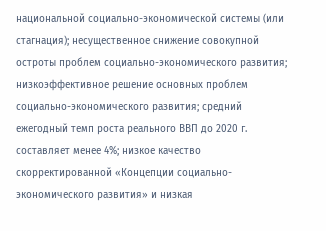национальной социально-экономической системы (или стагнация); несущественное снижение совокупной остроты проблем социально-экономического развития; низкоэффективное решение основных проблем социально-экономического развития; средний ежегодный темп роста реального ВВП до 2020 г. составляет менее 4%; низкое качество скорректированной «Концепции социально-экономического развития» и низкая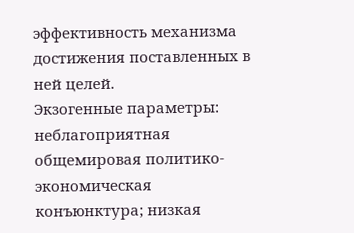эффективность механизма достижения поставленных в ней целей.
Экзогенные параметры: неблагоприятная общемировая политико-экономическая конъюнктура; низкая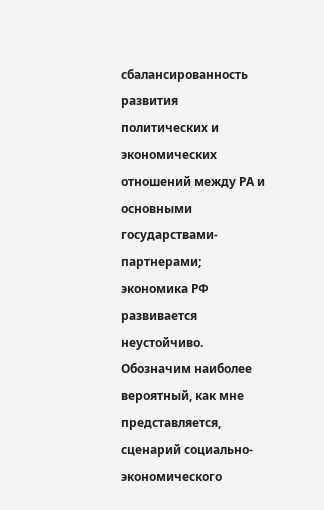сбалансированность развития политических и экономических отношений между РА и основными государствами-партнерами; экономика РФ развивается неустойчиво.
Обозначим наиболее вероятный, как мне представляется, сценарий социально-экономического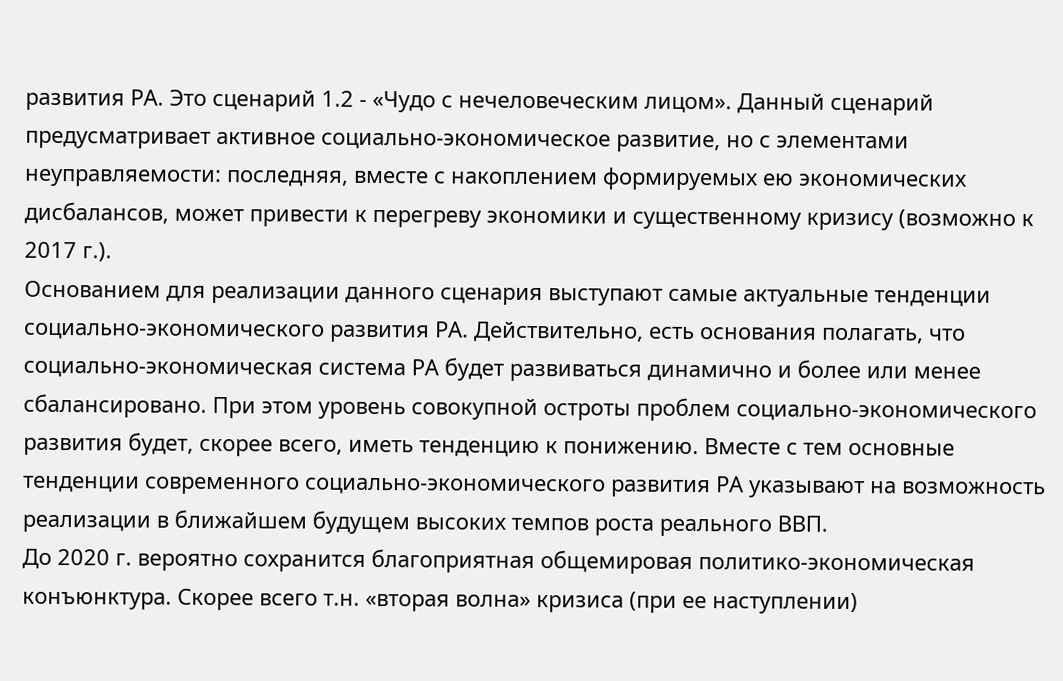развития РА. Это сценарий 1.2 - «Чудо с нечеловеческим лицом». Данный сценарий предусматривает активное социально-экономическое развитие, но с элементами неуправляемости: последняя, вместе с накоплением формируемых ею экономических дисбалансов, может привести к перегреву экономики и существенному кризису (возможно к 2017 г.).
Основанием для реализации данного сценария выступают самые актуальные тенденции социально-экономического развития РА. Действительно, есть основания полагать, что социально-экономическая система РА будет развиваться динамично и более или менее сбалансировано. При этом уровень совокупной остроты проблем социально-экономического развития будет, скорее всего, иметь тенденцию к понижению. Вместе с тем основные тенденции современного социально-экономического развития РА указывают на возможность реализации в ближайшем будущем высоких темпов роста реального ВВП.
До 2020 г. вероятно сохранится благоприятная общемировая политико-экономическая конъюнктура. Скорее всего т.н. «вторая волна» кризиса (при ее наступлении)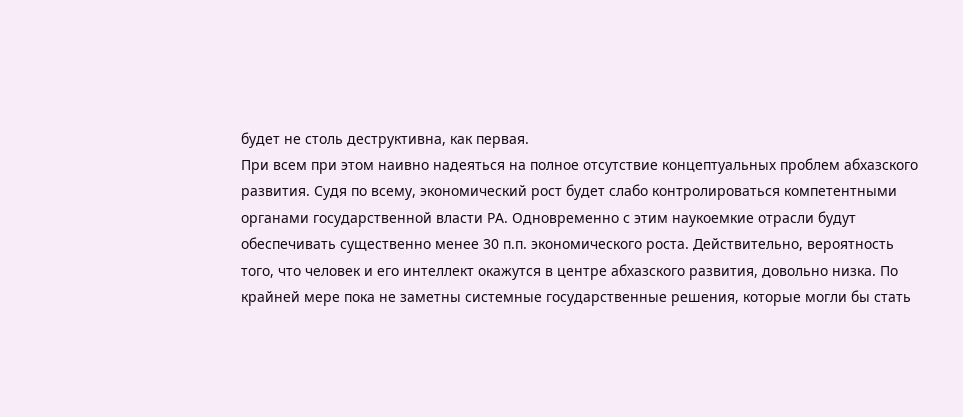будет не столь деструктивна, как первая.
При всем при этом наивно надеяться на полное отсутствие концептуальных проблем абхазского развития. Судя по всему, экономический рост будет слабо контролироваться компетентными органами государственной власти РА. Одновременно с этим наукоемкие отрасли будут обеспечивать существенно менее 30 п.п. экономического роста. Действительно, вероятность того, что человек и его интеллект окажутся в центре абхазского развития, довольно низка. По крайней мере пока не заметны системные государственные решения, которые могли бы стать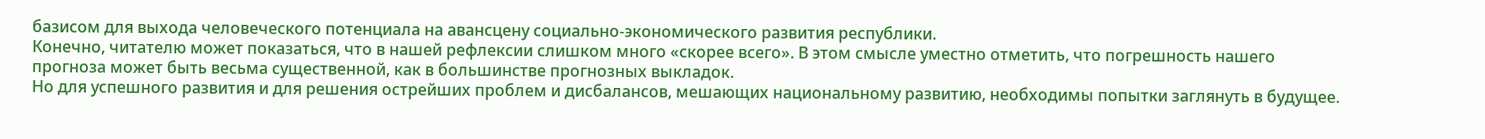базисом для выхода человеческого потенциала на авансцену социально-экономического развития республики.
Конечно, читателю может показаться, что в нашей рефлексии слишком много «скорее всего». В этом смысле уместно отметить, что погрешность нашего прогноза может быть весьма существенной, как в большинстве прогнозных выкладок.
Но для успешного развития и для решения острейших проблем и дисбалансов, мешающих национальному развитию, необходимы попытки заглянуть в будущее.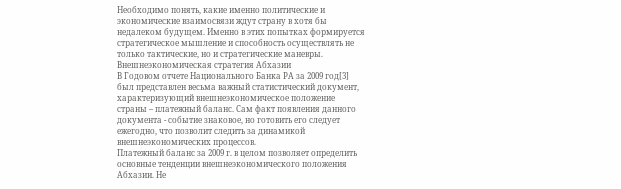Необходимо понять, какие именно политические и экономические взаимосвязи ждут страну в хотя бы недалеком будущем. Именно в этих попытках формируется стратегическое мышление и способность осуществлять не только тактические, но и стратегические маневры.
Внешнеэкономическая стратегия Абхазии
В Годовом отчете Национального Банка РА за 2009 год[3] был представлен весьма важный статистический документ, характеризующий внешнеэкономическое положение страны – платежный баланс. Сам факт появления данного документа - событие знаковое, но готовить его следует ежегодно, что позволит следить за динамикой внешнеэкономических процессов.
Платежный баланс за 2009 г. в целом позволяет определить основные тенденции внешнеэкономического положения Абхазии. Не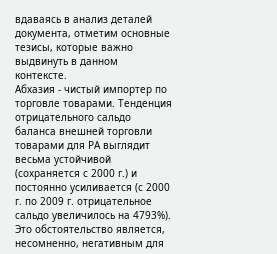вдаваясь в анализ деталей документа, отметим основные тезисы, которые важно выдвинуть в данном контексте.
Абхазия - чистый импортер по торговле товарами. Тенденция отрицательного сальдо баланса внешней торговли товарами для РА выглядит весьма устойчивой (сохраняется с 2000 г.) и постоянно усиливается (с 2000 г. по 2009 г. отрицательное сальдо увеличилось на 4793%). Это обстоятельство является, несомненно, негативным для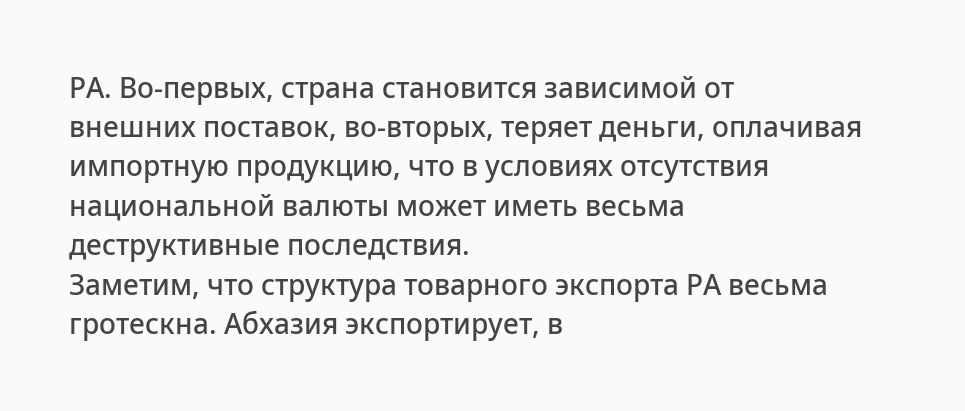РА. Во-первых, страна становится зависимой от внешних поставок, во-вторых, теряет деньги, оплачивая импортную продукцию, что в условиях отсутствия национальной валюты может иметь весьма деструктивные последствия.
Заметим, что структура товарного экспорта РА весьма гротескна. Абхазия экспортирует, в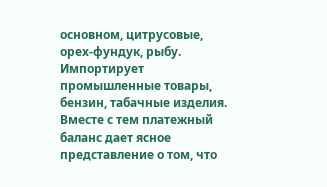основном, цитрусовые, орех-фундук, рыбу. Импортирует промышленные товары, бензин, табачные изделия.
Вместе с тем платежный баланс дает ясное представление о том, что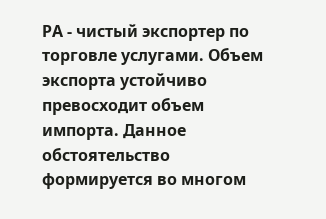РА - чистый экспортер по торговле услугами. Объем экспорта устойчиво превосходит объем импорта. Данное обстоятельство формируется во многом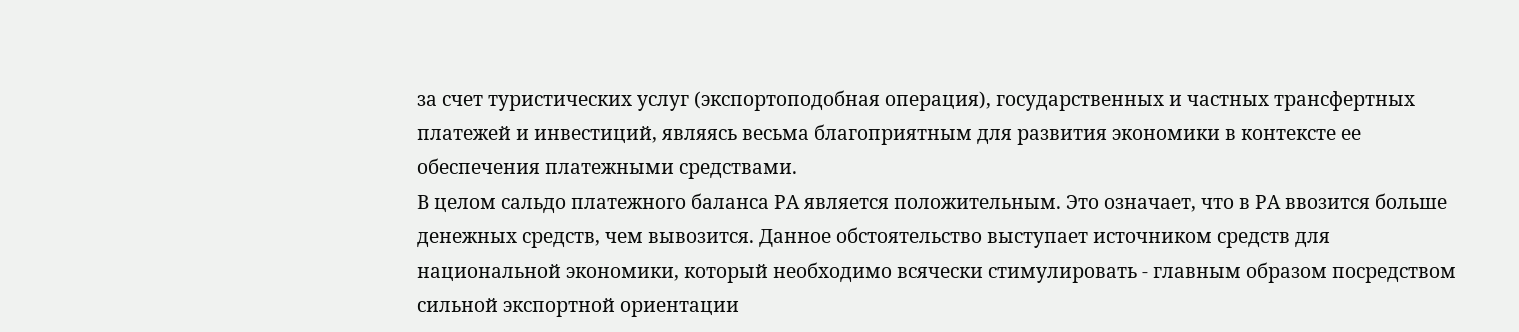за счет туристических услуг (экспортоподобная операция), государственных и частных трансфертных платежей и инвестиций, являясь весьма благоприятным для развития экономики в контексте ее обеспечения платежными средствами.
В целом сальдо платежного баланса РА является положительным. Это означает, что в РА ввозится больше денежных средств, чем вывозится. Данное обстоятельство выступает источником средств для национальной экономики, который необходимо всячески стимулировать - главным образом посредством сильной экспортной ориентации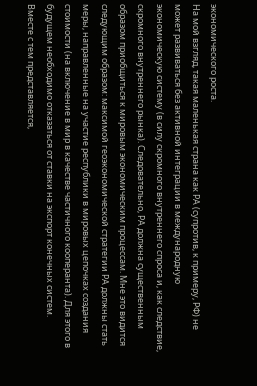экономического роста.
На мой взгляд, такая маленькая страна как РА (супротив, к примеру, РФ) не может развиваться без активной интеграции в международную экономическую систему (в силу скромного внутреннего спроса и, как следствие, скромного внутреннего рынка). Следовательно, РА должна существенным образом приобщиться к мировым экономическим процессам. Мне это видится следующим образом: максимой геоэкономической стратегии РА должны стать меры, направленные на участие республики в мировых цепочках создания стоимости (на включение в мир в качестве частичного кооперанта). Для этого в будущем необходимо отказаться от ставки на экспорт конечных систем.
Вместе с тем представляется,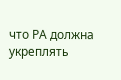что РА должна укреплять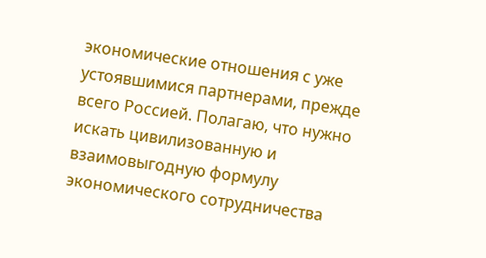экономические отношения с уже устоявшимися партнерами, прежде всего Россией. Полагаю, что нужно искать цивилизованную и взаимовыгодную формулу экономического сотрудничества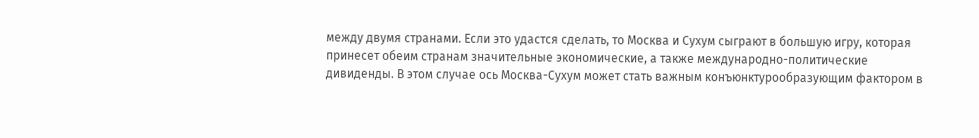между двумя странами. Если это удастся сделать, то Москва и Сухум сыграют в большую игру, которая принесет обеим странам значительные экономические, а также международно-политические дивиденды. В этом случае ось Москва-Сухум может стать важным конъюнктурообразующим фактором в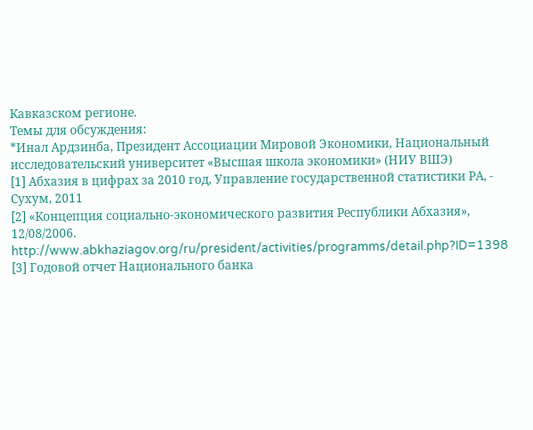Кавказском регионе.
Темы для обсуждения:
*Инал Ардзинба, Президент Ассоциации Мировой Экономики, Национальный исследовательский университет «Высшая школа экономики» (НИУ ВШЭ)
[1] Абхазия в цифрах за 2010 год, Управление государственной статистики РА, - Сухум, 2011
[2] «Концепция социально-экономического развития Республики Абхазия», 12/08/2006. http://www.abkhaziagov.org/ru/president/activities/programms/detail.php?ID=1398
[3] Годовой отчет Национального банка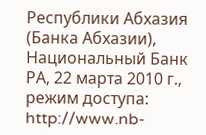Республики Абхазия (Банка Абхазии), Национальный Банк РА, 22 марта 2010 г., режим доступа: http://www.nb-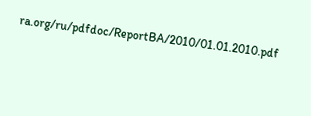ra.org/ru/pdfdoc/ReportBA/2010/01.01.2010.pdf